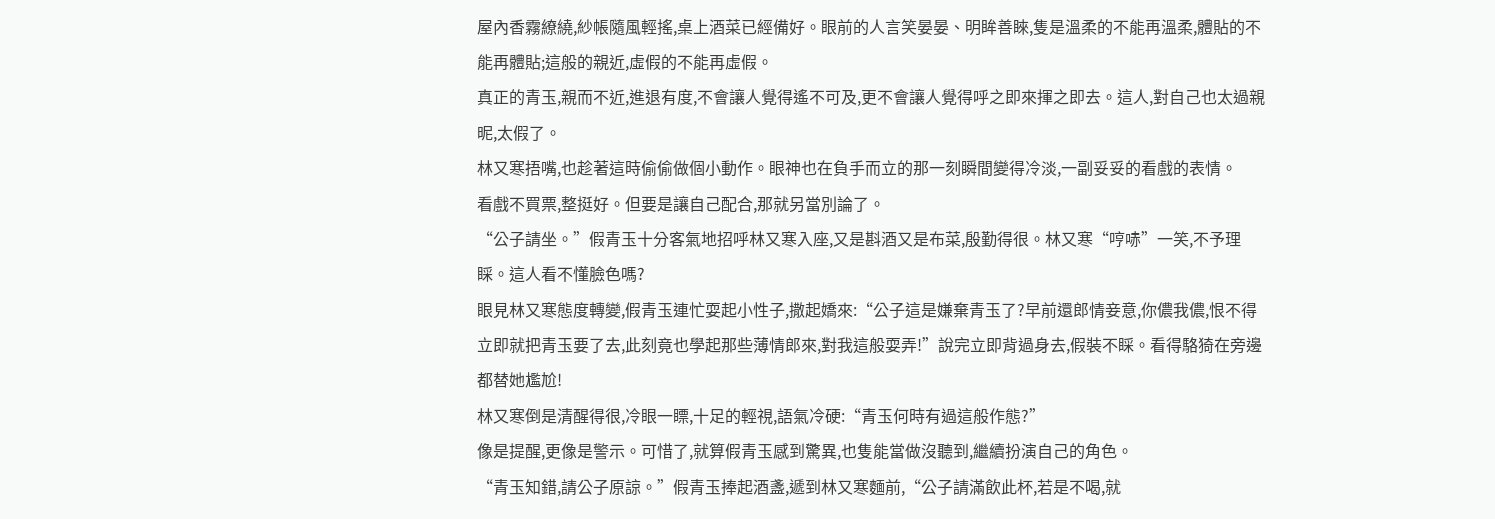屋內香霧繚繞,紗帳隨風輕搖,桌上酒菜已經備好。眼前的人言笑晏晏、明眸善睞,隻是溫柔的不能再溫柔,體貼的不能再體貼;這般的親近,虛假的不能再虛假。
真正的青玉,親而不近,進退有度,不會讓人覺得遙不可及,更不會讓人覺得呼之即來揮之即去。這人,對自己也太過親昵,太假了。
林又寒捂嘴,也趁著這時偷偷做個小動作。眼神也在負手而立的那一刻瞬間變得冷淡,一副妥妥的看戲的表情。
看戲不買票,整挺好。但要是讓自己配合,那就另當別論了。
“公子請坐。”假青玉十分客氣地招呼林又寒入座,又是斟酒又是布菜,殷勤得很。林又寒“哼哧”一笑,不予理睬。這人看不懂臉色嗎?
眼見林又寒態度轉變,假青玉連忙耍起小性子,撒起嬌來:“公子這是嫌棄青玉了?早前還郎情妾意,你儂我儂,恨不得立即就把青玉要了去,此刻竟也學起那些薄情郎來,對我這般耍弄!”說完立即背過身去,假裝不睬。看得駱猗在旁邊都替她尷尬!
林又寒倒是清醒得很,冷眼一瞟,十足的輕視,語氣冷硬:“青玉何時有過這般作態?”
像是提醒,更像是警示。可惜了,就算假青玉感到驚異,也隻能當做沒聽到,繼續扮演自己的角色。
“青玉知錯,請公子原諒。”假青玉捧起酒盞,遞到林又寒麵前,“公子請滿飲此杯,若是不喝,就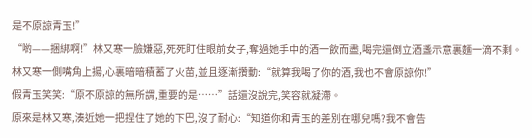是不原諒青玉!”
“喲——捆綁啊!”林又寒一臉嫌惡,死死盯住眼前女子,奪過她手中的酒一飲而盡,喝完還倒立酒盞示意裏麵一滴不剩。
林又寒一側嘴角上揚,心裏暗暗積蓄了火苗,並且逐漸攢動:“就算我喝了你的酒,我也不會原諒你!”
假青玉笑笑:“原不原諒的無所謂,重要的是……”話還沒說完,笑容就凝滯。
原來是林又寒,湊近她一把捏住了她的下巴,沒了耐心:“知道你和青玉的差別在哪兒嗎?我不會告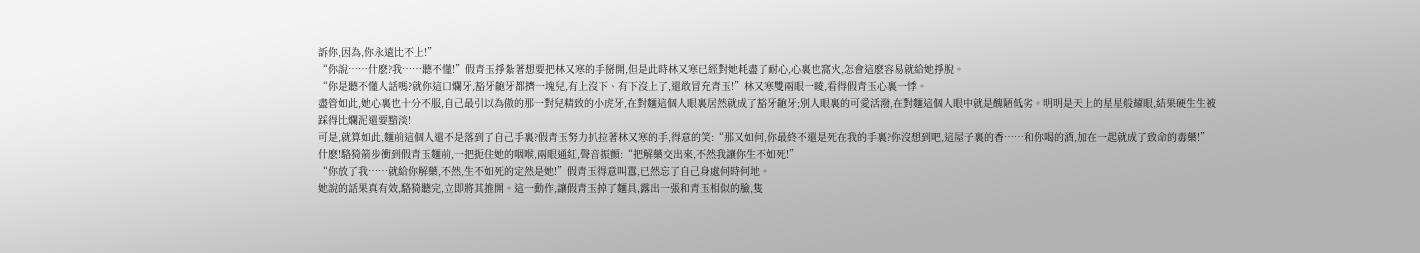訴你,因為,你永遠比不上!”
“你說……什麽?我……聽不懂!”假青玉掙紮著想要把林又寒的手掰開,但是此時林又寒已經對她耗盡了耐心,心裏也窩火,怎會這麽容易就給她掙脫。
“你是聽不懂人話嗎?就你這口爛牙,豁牙齙牙都擠一塊兒,有上沒下、有下沒上了,還敢冒充青玉!”林又寒雙兩眼一睖,看得假青玉心裏一悸。
盡管如此,她心裏也十分不服,自己最引以為傲的那一對兒精致的小虎牙,在對麵這個人眼裏居然就成了豁牙齙牙;別人眼裏的可愛活潑,在對麵這個人眼中就是醜陋低劣。明明是天上的星星般耀眼,結果硬生生被踩得比爛泥還要黯淡!
可是,就算如此,麵前這個人還不是落到了自己手裏?假青玉努力扒拉著林又寒的手,得意的笑:“那又如何,你最終不還是死在我的手裏?你沒想到吧,這屋子裏的香……和你喝的酒,加在一起就成了致命的毒藥!”
什麽!駱猗箭步衝到假青玉麵前,一把扼住她的咽喉,兩眼通紅,聲音振顫:“把解藥交出來,不然我讓你生不如死!”
“你放了我……就給你解藥,不然,生不如死的定然是她!”假青玉得意叫囂,已然忘了自己身處何時何地。
她說的話果真有效,駱猗聽完,立即將其推開。這一動作,讓假青玉掉了麵具,露出一張和青玉相似的臉,隻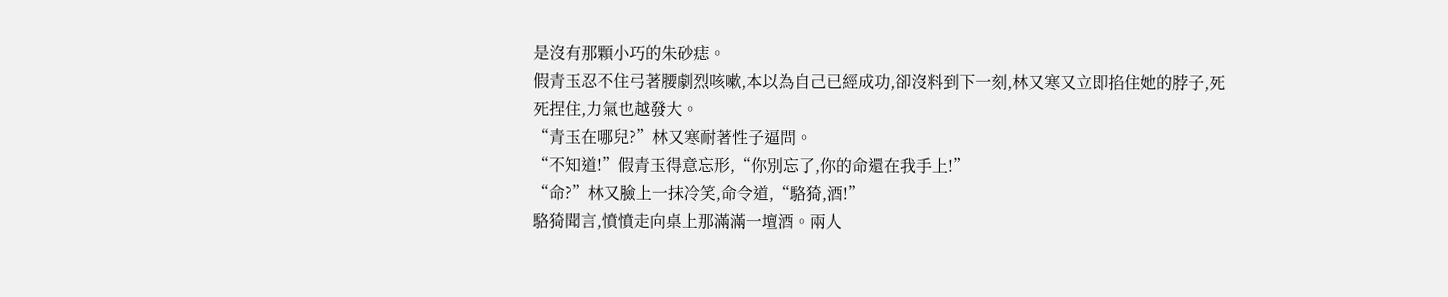是沒有那顆小巧的朱砂痣。
假青玉忍不住弓著腰劇烈咳嗽,本以為自己已經成功,卻沒料到下一刻,林又寒又立即掐住她的脖子,死死捏住,力氣也越發大。
“青玉在哪兒?”林又寒耐著性子逼問。
“不知道!”假青玉得意忘形,“你別忘了,你的命還在我手上!”
“命?”林又臉上一抹冷笑,命令道,“駱猗,酒!”
駱猗聞言,憤憤走向桌上那滿滿一壇酒。兩人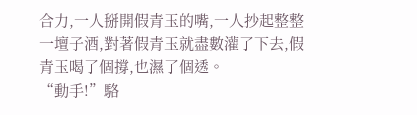合力,一人掰開假青玉的嘴,一人抄起整整一壇子酒,對著假青玉就盡數灌了下去,假青玉喝了個撐,也濕了個透。
“動手!”駱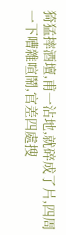猗猛摔酒壇,甫一沾地,就碎成了片,四周一下嘈雜喧鬧,官差四處搜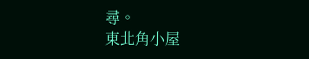尋。
東北角小屋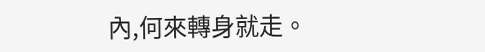內,何來轉身就走。